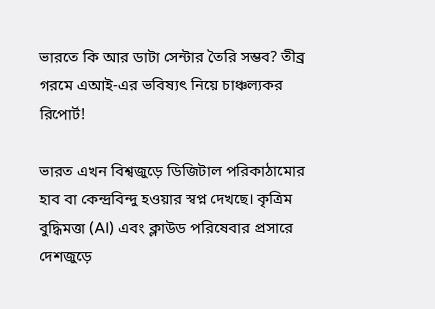ভারতে কি আর ডাটা সেন্টার তৈরি সম্ভব? তীব্র গরমে এআই-এর ভবিষ্যৎ নিয়ে চাঞ্চল্যকর রিপোর্ট!

ভারত এখন বিশ্বজুড়ে ডিজিটাল পরিকাঠামোর হাব বা কেন্দ্রবিন্দু হওয়ার স্বপ্ন দেখছে। কৃত্রিম বুদ্ধিমত্তা (AI) এবং ক্লাউড পরিষেবার প্রসারে দেশজুড়ে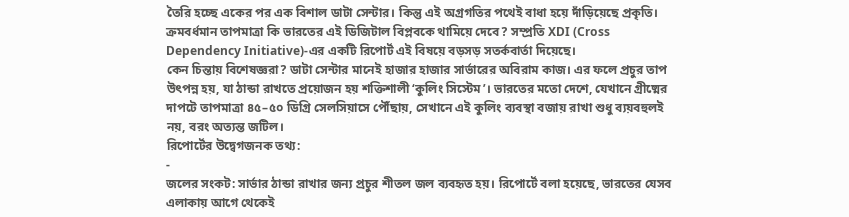তৈরি হচ্ছে একের পর এক বিশাল ডাটা সেন্টার। কিন্তু এই অগ্রগতির পথেই বাধা হয়ে দাঁড়িয়েছে প্রকৃতি। ক্রমবর্ধমান তাপমাত্রা কি ভারতের এই ডিজিটাল বিপ্লবকে থামিয়ে দেবে? সম্প্রতি XDI (Cross Dependency Initiative)-এর একটি রিপোর্ট এই বিষয়ে বড়সড় সতর্কবার্তা দিয়েছে।
কেন চিন্তায় বিশেষজ্ঞরা? ডাটা সেন্টার মানেই হাজার হাজার সার্ভারের অবিরাম কাজ। এর ফলে প্রচুর তাপ উৎপন্ন হয়, যা ঠান্ডা রাখতে প্রয়োজন হয় শক্তিশালী ‘কুলিং সিস্টেম’। ভারতের মতো দেশে, যেখানে গ্রীষ্মের দাপটে তাপমাত্রা ৪৫–৫০ ডিগ্রি সেলসিয়াসে পৌঁছায়, সেখানে এই কুলিং ব্যবস্থা বজায় রাখা শুধু ব্যয়বহুলই নয়, বরং অত্যন্ত জটিল।
রিপোর্টের উদ্বেগজনক তথ্য:
-
জলের সংকট: সার্ভার ঠান্ডা রাখার জন্য প্রচুর শীতল জল ব্যবহৃত হয়। রিপোর্টে বলা হয়েছে, ভারতের যেসব এলাকায় আগে থেকেই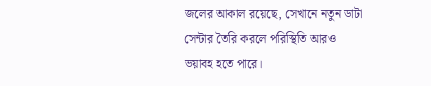জলের আকাল রয়েছে, সেখানে নতুন ডাটা সেন্টার তৈরি করলে পরিস্থিতি আরও ভয়াবহ হতে পারে।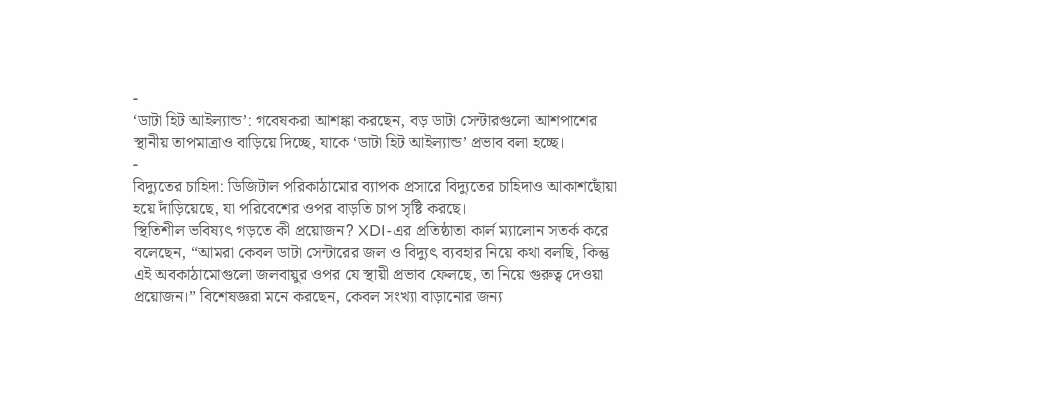-
‘ডাটা হিট আইল্যান্ড’: গবেষকরা আশঙ্কা করছেন, বড় ডাটা সেন্টারগুলো আশপাশের স্থানীয় তাপমাত্রাও বাড়িয়ে দিচ্ছে, যাকে ‘ডাটা হিট আইল্যান্ড’ প্রভাব বলা হচ্ছে।
-
বিদ্যুতের চাহিদা: ডিজিটাল পরিকাঠামোর ব্যাপক প্রসারে বিদ্যুতের চাহিদাও আকাশছোঁয়া হয়ে দাঁড়িয়েছে, যা পরিবেশের ওপর বাড়তি চাপ সৃষ্টি করছে।
স্থিতিশীল ভবিষ্যৎ গড়তে কী প্রয়োজন? XDI-এর প্রতিষ্ঠাতা কার্ল ম্যালোন সতর্ক করে বলেছেন, “আমরা কেবল ডাটা সেন্টারের জল ও বিদ্যুৎ ব্যবহার নিয়ে কথা বলছি, কিন্তু এই অবকাঠামোগুলো জলবায়ুর ওপর যে স্থায়ী প্রভাব ফেলছে, তা নিয়ে গুরুত্ব দেওয়া প্রয়োজন।” বিশেষজ্ঞরা মনে করছেন, কেবল সংখ্যা বাড়ানোর জন্য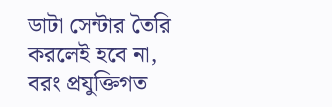ডাটা সেন্টার তৈরি করলেই হবে না, বরং প্রযুক্তিগত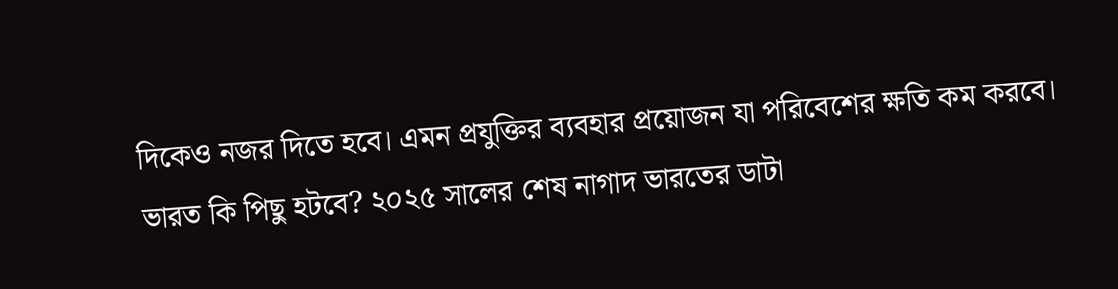দিকেও নজর দিতে হবে। এমন প্রযুক্তির ব্যবহার প্রয়োজন যা পরিবেশের ক্ষতি কম করবে।
ভারত কি পিছু হটবে? ২০২৫ সালের শেষ নাগাদ ভারতের ডাটা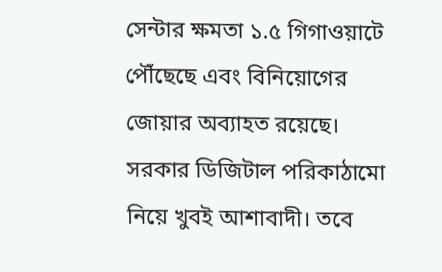সেন্টার ক্ষমতা ১.৫ গিগাওয়াটে পৌঁছেছে এবং বিনিয়োগের জোয়ার অব্যাহত রয়েছে। সরকার ডিজিটাল পরিকাঠামো নিয়ে খুবই আশাবাদী। তবে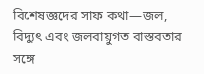বিশেষজ্ঞদের সাফ কথা—জল, বিদ্যুৎ এবং জলবায়ুগত বাস্তবতার সঙ্গে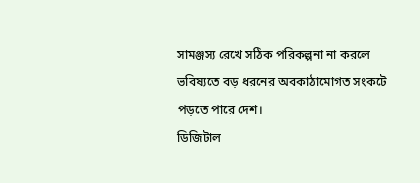সামঞ্জস্য রেখে সঠিক পরিকল্পনা না করলে ভবিষ্যতে বড় ধরনের অবকাঠামোগত সংকটে পড়তে পারে দেশ।
ডিজিটাল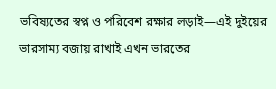ভবিষ্যতের স্বপ্ন ও পরিবেশ রক্ষার লড়াই—এই দুইয়ের ভারসাম্য বজায় রাখাই এখন ভারতের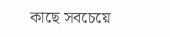কাছে সবচেয়ে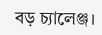বড় চ্যালেঞ্জ।